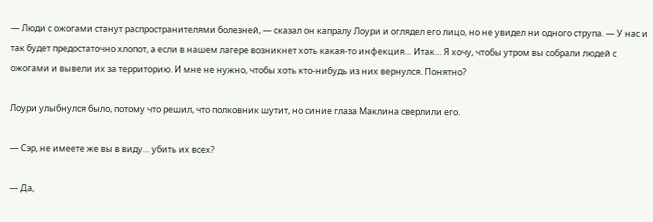— Люди с ожогами станут распространителями болезней, — сказал он капралу Лоури и оглядел его лицо, но не увидел ни одного струпа. — У нас и так будет предостаточно хлопот, а если в нашем лагере возникнет хоть какая-то инфекция… Итак… Я хочу, чтобы утром вы собрали людей с ожогами и вывели их за территорию. И мне не нужно, чтобы хоть кто-нибудь из них вернулся. Понятно?

Лоури улыбнулся было, потому что решил, что полковник шутит, но синие глаза Маклина сверлили его.

— Сэр, не имеете же вы в виду… убить их всех?

— Да,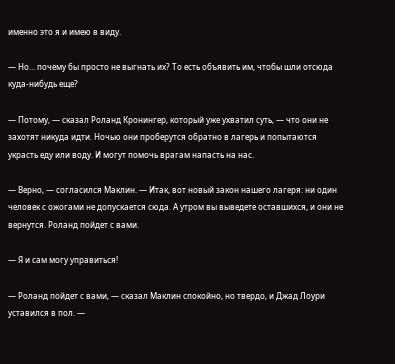именно это я и имею в виду.

— Но… почему бы просто не выгнать их? То есть объявить им, чтобы шли отсюда куда-нибудь еще?

— Потому, — сказал Роланд Кронингер, который уже ухватил суть, — что они не захотят никуда идти. Ночью они проберутся обратно в лагерь и попытаются украсть еду или воду. И могут помочь врагам напасть на нас.

— Верно, — согласился Маклин. — Итак, вот новый закон нашего лагеря: ни один человек с ожогами не допускается сюда. А утром вы выведете оставшихся, и они не вернутся. Роланд пойдет с вами.

— Я и сам могу управиться!

— Роланд пойдет с вами, — сказал Маклин спокойно, но твердо, и Джад Лоури уставился в пол. —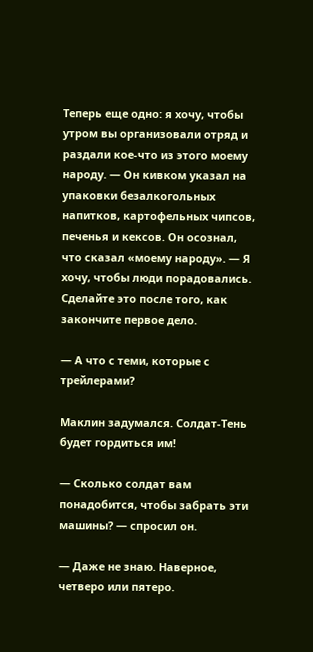Теперь еще одно: я хочу, чтобы утром вы организовали отряд и раздали кое-что из этого моему народу. — Он кивком указал на упаковки безалкогольных напитков, картофельных чипсов, печенья и кексов. Он осознал, что сказал «моему народу». — Я хочу, чтобы люди порадовались. Сделайте это после того, как закончите первое дело.

— А что с теми, которые с трейлерами?

Маклин задумался. Солдат-Тень будет гордиться им!

— Сколько солдат вам понадобится, чтобы забрать эти машины? — спросил он.

— Даже не знаю. Наверное, четверо или пятеро.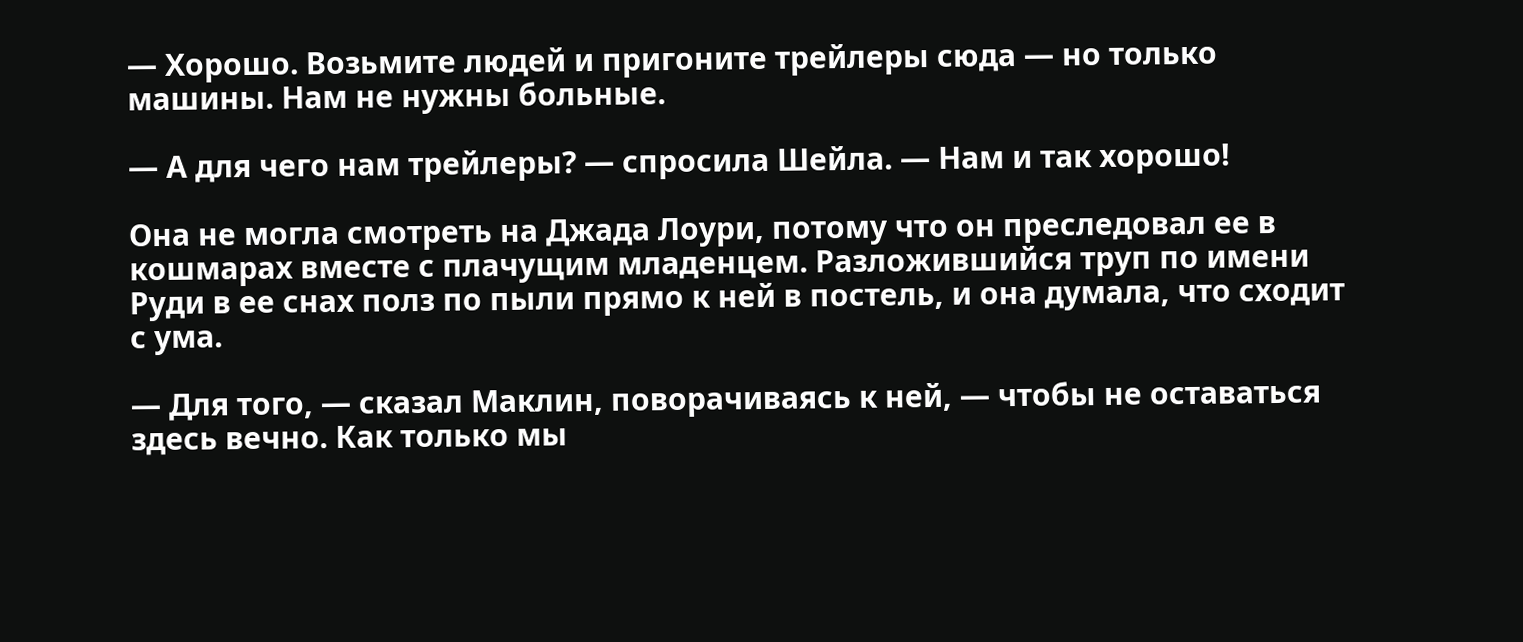— Хорошо. Возьмите людей и пригоните трейлеры сюда — но только машины. Нам не нужны больные.

— А для чего нам трейлеры? — спросила Шейла. — Нам и так хорошо!

Она не могла смотреть на Джада Лоури, потому что он преследовал ее в кошмарах вместе с плачущим младенцем. Разложившийся труп по имени Руди в ее снах полз по пыли прямо к ней в постель, и она думала, что сходит с ума.

— Для того, — сказал Маклин, поворачиваясь к ней, — чтобы не оставаться здесь вечно. Как только мы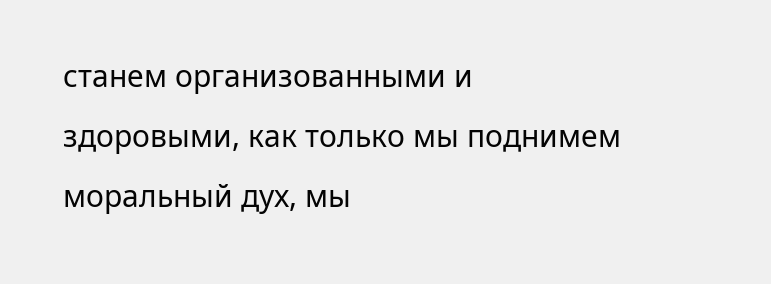станем организованными и здоровыми, как только мы поднимем моральный дух, мы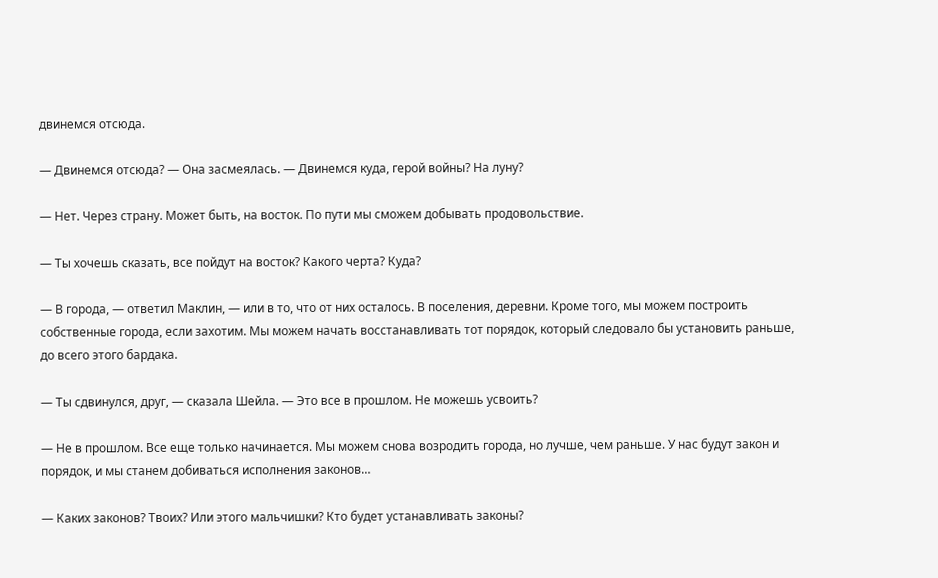двинемся отсюда.

— Двинемся отсюда? — Она засмеялась. — Двинемся куда, герой войны? На луну?

— Нет. Через страну. Может быть, на восток. По пути мы сможем добывать продовольствие.

— Ты хочешь сказать, все пойдут на восток? Какого черта? Куда?

— В города, — ответил Маклин, — или в то, что от них осталось. В поселения, деревни. Кроме того, мы можем построить собственные города, если захотим. Мы можем начать восстанавливать тот порядок, который следовало бы установить раньше, до всего этого бардака.

— Ты сдвинулся, друг, — сказала Шейла. — Это все в прошлом. Не можешь усвоить?

— Не в прошлом. Все еще только начинается. Мы можем снова возродить города, но лучше, чем раньше. У нас будут закон и порядок, и мы станем добиваться исполнения законов…

— Каких законов? Твоих? Или этого мальчишки? Кто будет устанавливать законы?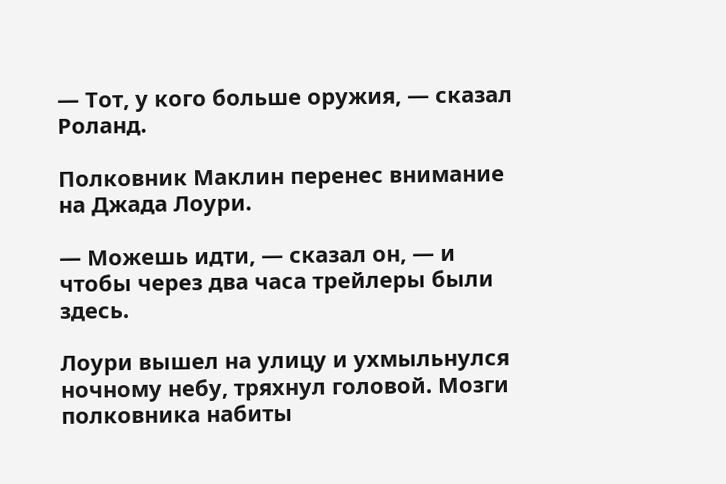— Тот, у кого больше оружия, — сказал Роланд.

Полковник Маклин перенес внимание на Джада Лоури.

— Можешь идти, — сказал он, — и чтобы через два часа трейлеры были здесь.

Лоури вышел на улицу и ухмыльнулся ночному небу, тряхнул головой. Мозги полковника набиты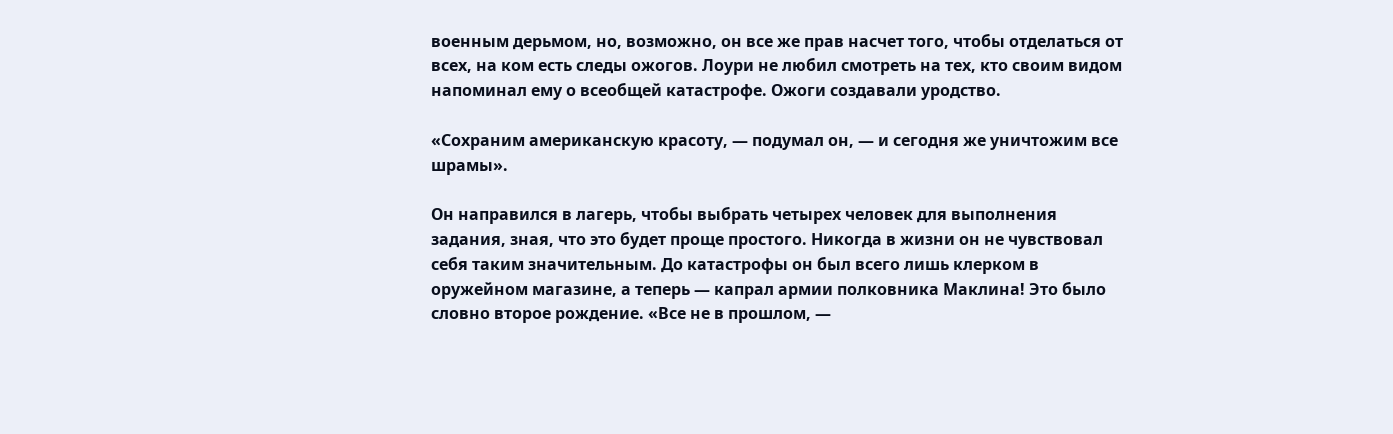военным дерьмом, но, возможно, он все же прав насчет того, чтобы отделаться от всех, на ком есть следы ожогов. Лоури не любил смотреть на тех, кто своим видом напоминал ему о всеобщей катастрофе. Ожоги создавали уродство.

«Сохраним американскую красоту, — подумал он, — и сегодня же уничтожим все шрамы».

Он направился в лагерь, чтобы выбрать четырех человек для выполнения задания, зная, что это будет проще простого. Никогда в жизни он не чувствовал себя таким значительным. До катастрофы он был всего лишь клерком в оружейном магазине, а теперь — капрал армии полковника Маклина! Это было словно второе рождение. «Все не в прошлом, —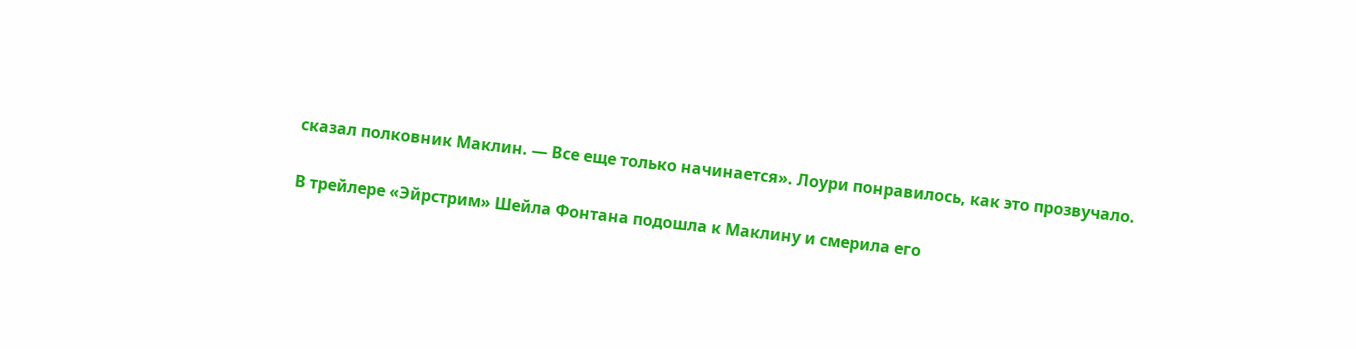сказал полковник Маклин. — Все еще только начинается». Лоури понравилось, как это прозвучало.

В трейлере «Эйрстрим» Шейла Фонтана подошла к Маклину и смерила его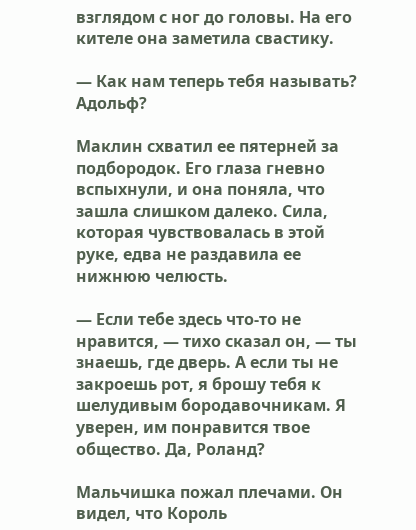взглядом с ног до головы. На его кителе она заметила свастику.

— Как нам теперь тебя называть? Адольф?

Маклин схватил ее пятерней за подбородок. Его глаза гневно вспыхнули, и она поняла, что зашла слишком далеко. Сила, которая чувствовалась в этой руке, едва не раздавила ее нижнюю челюсть.

— Если тебе здесь что-то не нравится, — тихо сказал он, — ты знаешь, где дверь. А если ты не закроешь рот, я брошу тебя к шелудивым бородавочникам. Я уверен, им понравится твое общество. Да, Роланд?

Мальчишка пожал плечами. Он видел, что Король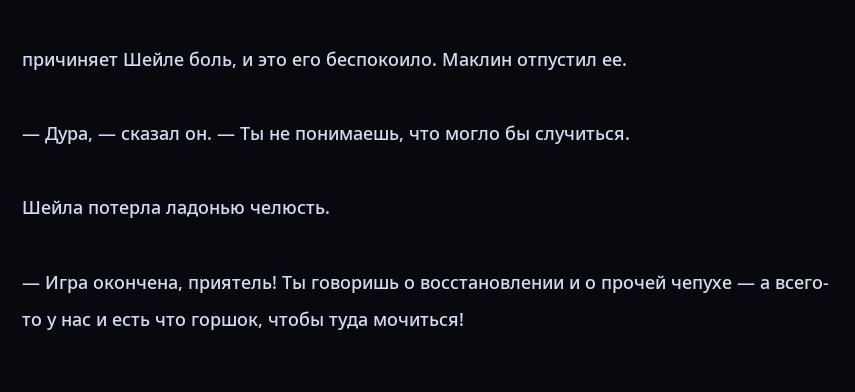причиняет Шейле боль, и это его беспокоило. Маклин отпустил ее.

— Дура, — сказал он. — Ты не понимаешь, что могло бы случиться.

Шейла потерла ладонью челюсть.

— Игра окончена, приятель! Ты говоришь о восстановлении и о прочей чепухе — а всего-то у нас и есть что горшок, чтобы туда мочиться!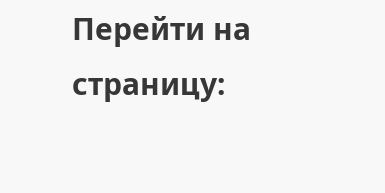Перейти на страницу: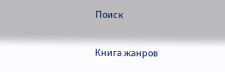Поиск

Книга жанров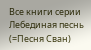Все книги серии Лебединая песнь (=Песня Сван)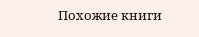Похожие книги